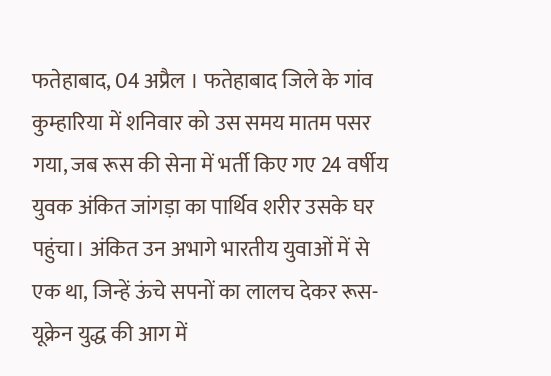फतेहाबाद, 04 अप्रैल । फतेहाबाद जिले के गांव कुम्हारिया में शनिवार को उस समय मातम पसर गया, जब रूस की सेना में भर्ती किए गए 24 वर्षीय युवक अंकित जांगड़ा का पार्थिव शरीर उसके घर पहुंचा। अंकित उन अभागे भारतीय युवाओं में से एक था, जिन्हें ऊंचे सपनों का लालच देकर रूस-यूक्रेन युद्ध की आग में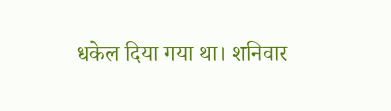धकेल दिया गया था। शनिवार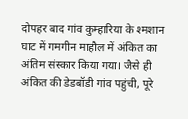दोपहर बाद गांव कुम्हारिया के श्मशान घाट में गमगीन माहौल में अंकित का अंतिम संस्कार किया गया। जैसे ही अंकित की डेडबॉडी गांव पहुंची, पूरे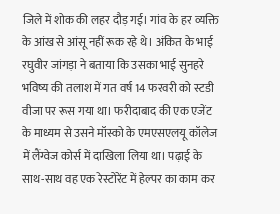जिले में शोक की लहर दौड़ गई। गांव के हर व्यक्ति के आंख से आंसू नहीं रूक रहे थे। अंकित के भाई रघुवीर जांगड़ा ने बताया कि उसका भाई सुनहरे भविष्य की तलाश में गत वर्ष 14 फरवरी को स्टडी वीजा पर रूस गया था। फरीदाबाद की एक एजेंट के माध्यम से उसने मॉस्को के एमएसएलयू कॉलेज में लैंग्वेज कोर्स में दाखिला लिया था। पढ़ाई के साथ-साथ वह एक रेस्टोरेंट में हेल्पर का काम कर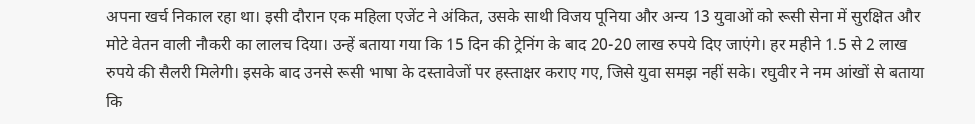अपना खर्च निकाल रहा था। इसी दौरान एक महिला एजेंट ने अंकित, उसके साथी विजय पूनिया और अन्य 13 युवाओं को रूसी सेना में सुरक्षित और मोटे वेतन वाली नौकरी का लालच दिया। उन्हें बताया गया कि 15 दिन की ट्रेनिंग के बाद 20-20 लाख रुपये दिए जाएंगे। हर महीने 1.5 से 2 लाख रुपये की सैलरी मिलेगी। इसके बाद उनसे रूसी भाषा के दस्तावेजों पर हस्ताक्षर कराए गए, जिसे युवा समझ नहीं सके। रघुवीर ने नम आंखों से बताया कि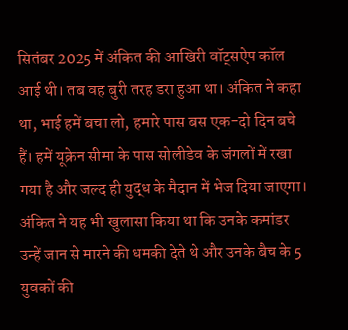सितंबर 2025 में अंकित की आखिरी वॉट्सऐप कॉल आई थी। तब वह बुरी तरह डरा हुआ था। अंकित ने कहा था, भाई हमें बचा लो, हमारे पास बस एक-दो दिन बचे हैं। हमें यूक्रेन सीमा के पास सोलीडेव के जंगलों में रखा गया है और जल्द ही युद्ध के मैदान में भेज दिया जाएगा। अंकित ने यह भी खुलासा किया था कि उनके कमांडर उन्हें जान से मारने की धमकी देते थे और उनके बैच के 5 युवकों की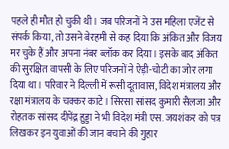पहले ही मौत हो चुकी थी। जब परिजनों ने उस महिला एजेंट से संपर्क किया, तो उसने बेरहमी से कह दिया कि अंकित और विजय मर चुके हैं और अपना नंबर ब्लॉक कर दिया। इसके बाद अंकित की सुरक्षित वापसी के लिए परिजनों ने ऐड़ी-चोटी का जोर लगा दिया था। परिवार ने दिल्ली में रूसी दूतावास, विदेश मंत्रालय और रक्षा मंत्रालय के चक्कर काटे। सिरसा सांसद कुमारी सैलजा और रोहतक सांसद दीपेंद्र हुड्डा ने भी विदेश मंत्री एस. जयशंकर को पत्र लिखकर इन युवाओं की जान बचाने की गुहार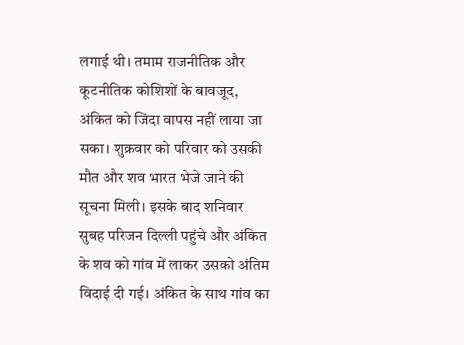लगाई थी। तमाम राजनीतिक और कूटनीतिक कोशिशों के बावजूद, अंकित को जिंदा वापस नहीं लाया जा सका। शुक्रवार को परिवार को उसकी मौत और शव भारत भेजे जाने की सूचना मिली। इसके बाद शनिवार सुबह परिजन दिल्ली पहुंचे और अंकित के शव को गांव में लाकर उसको अंतिम विदाई दी गई। अंकित के साथ गांव का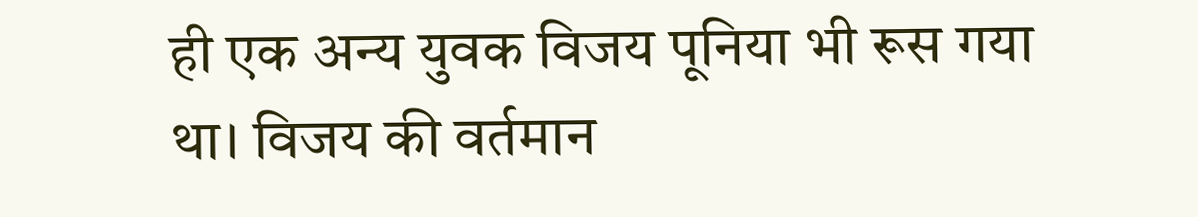ही एक अन्य युवक विजय पूनिया भी रूस गया था। विजय की वर्तमान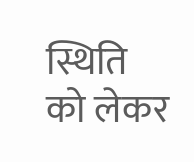स्थिति को लेकर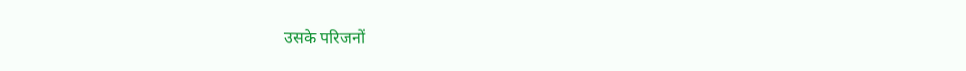उसके परिजनों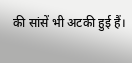की सांसें भी अटकी हुई हैं।